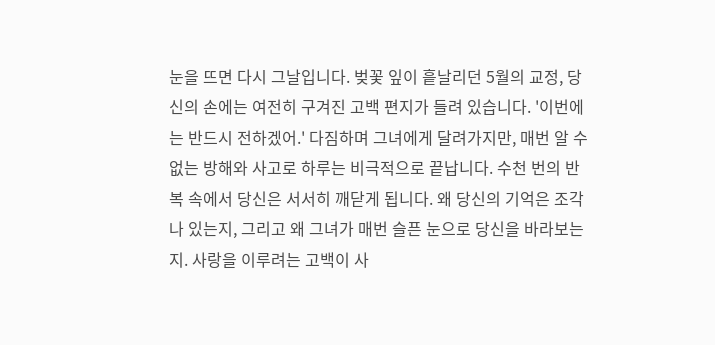눈을 뜨면 다시 그날입니다. 벚꽃 잎이 흩날리던 5월의 교정, 당신의 손에는 여전히 구겨진 고백 편지가 들려 있습니다. '이번에는 반드시 전하겠어.' 다짐하며 그녀에게 달려가지만, 매번 알 수 없는 방해와 사고로 하루는 비극적으로 끝납니다. 수천 번의 반복 속에서 당신은 서서히 깨닫게 됩니다. 왜 당신의 기억은 조각나 있는지, 그리고 왜 그녀가 매번 슬픈 눈으로 당신을 바라보는지. 사랑을 이루려는 고백이 사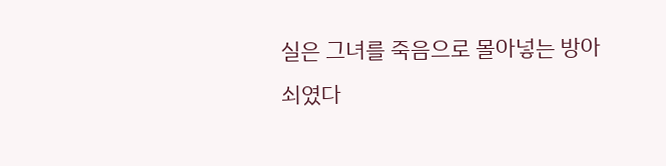실은 그녀를 죽음으로 몰아넣는 방아쇠였다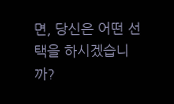면, 당신은 어떤 선택을 하시겠습니까?